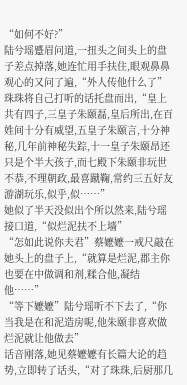“如何不好?”
陆兮瑶蹙眉问道,一扭头之间头上的盘子差点掉落,她连忙用手扶住,眼观鼻鼻观心的又问了遍,“外人传他什么了”
珠珠将自己打听的话托盘而出,“皇上共有四子,三皇子朱颐磊,皇后所出,在百姓间十分有威望,五皇子朱颐言,十分神秘,几年前神秘失踪,十一皇子朱颐昂还只是个半大孩子,而七殿下朱颐非玩世不恭,不理朝政,最喜蹴鞠,常约三五好友游湖玩乐,似乎,似……”
她似了半天没似出个所以然来,陆兮瑶接口道,“似烂泥扶不上墙”
“怎如此说你夫君”蔡嬷嬷一戒尺敲在她头上的盘子上,“就算是烂泥,郡主你也要在中做调和剂,糅合他,凝结他……”
“等下嬷嬷”陆兮瑶听不下去了,“你当我是在和泥造房呢,他朱颐非喜欢做烂泥就让他做去”
话音刚落,她见蔡嬷嬷有长篇大论的趋势,立即转了话头,“对了珠珠,后厨那几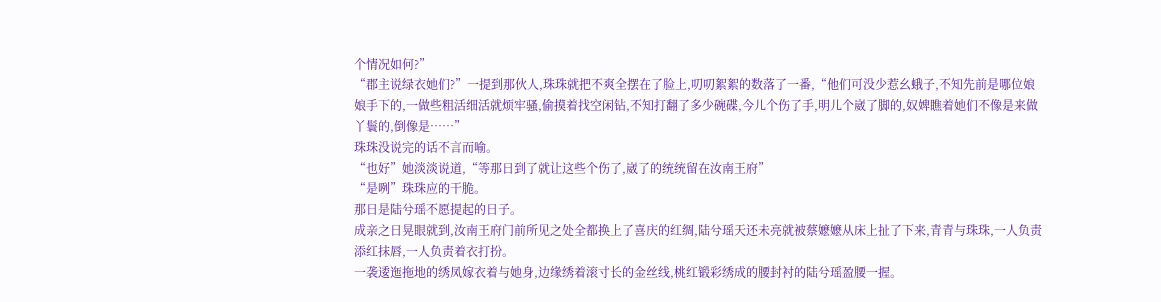个情况如何?”
“郡主说绿衣她们?”一提到那伙人,珠珠就把不爽全摆在了脸上,叨叨絮絮的数落了一番,“他们可没少惹幺蛾子,不知先前是哪位娘娘手下的,一做些粗活细活就烦牢骚,偷摸着找空闲钻,不知打翻了多少碗碟,今儿个伤了手,明儿个崴了脚的,奴婢瞧着她们不像是来做丫鬟的,倒像是……”
珠珠没说完的话不言而喻。
“也好”她淡淡说道,“等那日到了就让这些个伤了,崴了的统统留在汝南王府”
“是咧”珠珠应的干脆。
那日是陆兮瑶不愿提起的日子。
成亲之日晃眼就到,汝南王府门前所见之处全都换上了喜庆的红绸,陆兮瑶天还未亮就被蔡嬷嬷从床上扯了下来,青青与珠珠,一人负责添红抹唇,一人负责着衣打扮。
一袭逶迤拖地的绣凤嫁衣着与她身,边缘绣着滚寸长的金丝线,桃红锻彩绣成的腰封衬的陆兮瑶盈腰一握。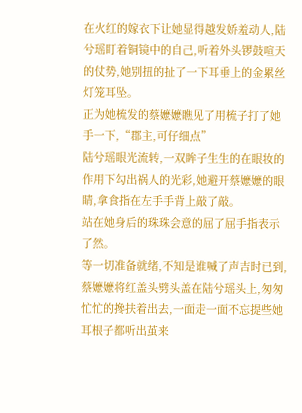在火红的嫁衣下让她显得越发娇羞动人,陆兮瑶盯着铜镜中的自己,听着外头锣鼓喧天的仗势,她别扭的扯了一下耳垂上的金累丝灯笼耳坠。
正为她梳发的蔡嬷嬷瞧见了用梳子打了她手一下,“郡主,可仔细点”
陆兮瑶眼光流转,一双眸子生生的在眼妆的作用下勾出祸人的光彩,她避开蔡嬷嬷的眼睛,拿食指在左手手背上敲了敲。
站在她身后的珠珠会意的屈了屈手指表示了然。
等一切准备就绪,不知是谁喊了声吉时已到,蔡嬷嬷将红盖头劈头盖在陆兮瑶头上,匆匆忙忙的搀扶着出去,一面走一面不忘提些她耳根子都听出茧来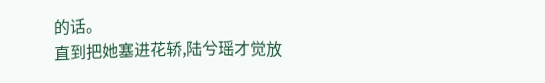的话。
直到把她塞进花轿,陆兮瑶才觉放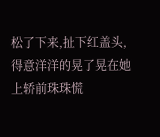松了下来,扯下红盖头,得意洋洋的晃了晃在她上轿前珠珠慌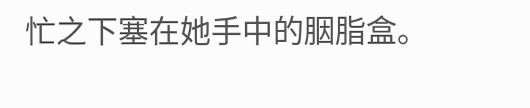忙之下塞在她手中的胭脂盒。